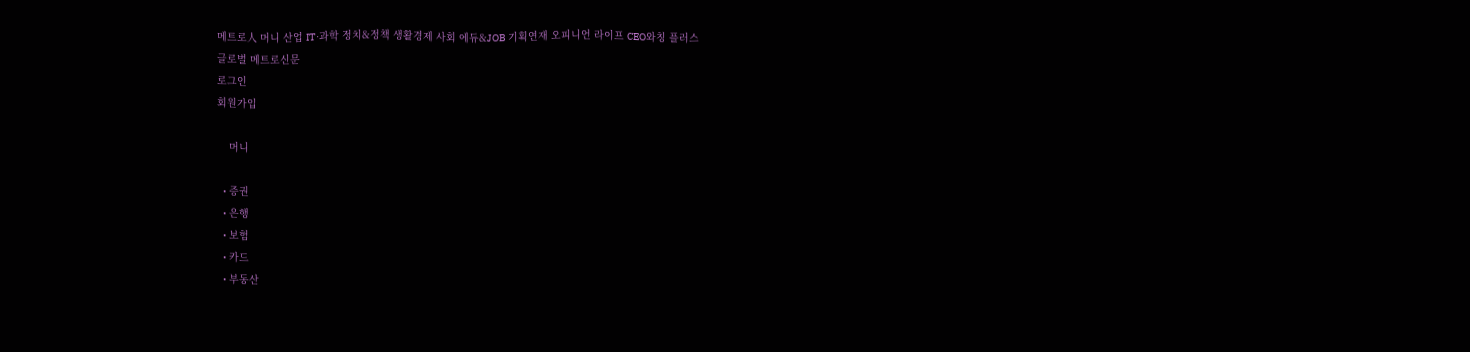메트로人 머니 산업 IT·과학 정치&정책 생활경제 사회 에듀&JOB 기획연재 오피니언 라이프 CEO와칭 플러스
글로벌 메트로신문
로그인
회원가입

    머니

  • 증권
  • 은행
  • 보험
  • 카드
  • 부동산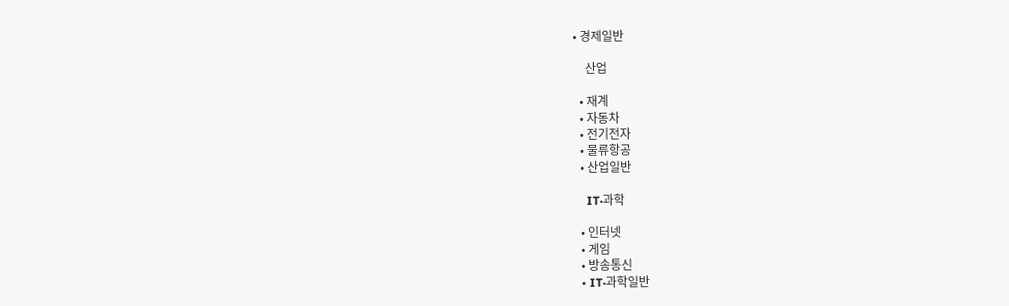• 경제일반

    산업

  • 재계
  • 자동차
  • 전기전자
  • 물류항공
  • 산업일반

    IT·과학

  • 인터넷
  • 게임
  • 방송통신
  • IT·과학일반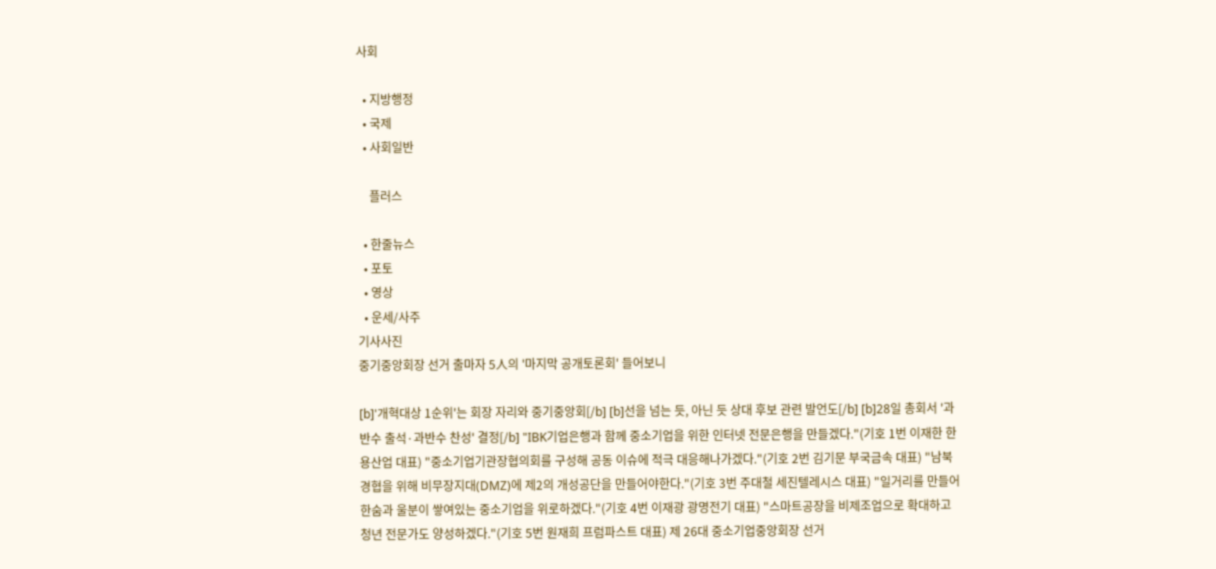사회

  • 지방행정
  • 국제
  • 사회일반

    플러스

  • 한줄뉴스
  • 포토
  • 영상
  • 운세/사주
기사사진
중기중앙회장 선거 출마자 5人의 '마지막 공개토론회' 들어보니

[b]'개혁대상 1순위'는 회장 자리와 중기중앙회[/b] [b]선을 넘는 듯, 아닌 듯 상대 후보 관련 발언도[/b] [b]28일 총회서 '과반수 출석·과반수 찬성' 결정[/b] "IBK기업은행과 함께 중소기업을 위한 인터넷 전문은행을 만들겠다."(기호 1번 이재한 한용산업 대표) "중소기업기관장협의회를 구성해 공동 이슈에 적극 대응해나가겠다."(기호 2번 김기문 부국금속 대표) "남북경협을 위해 비무장지대(DMZ)에 제2의 개성공단을 만들어야한다."(기호 3번 주대철 세진텔레시스 대표) "일거리를 만들어 한숨과 울분이 쌓여있는 중소기업을 위로하겠다."(기호 4번 이재광 광명전기 대표) "스마트공장을 비제조업으로 확대하고 청년 전문가도 양성하겠다."(기호 5번 원재희 프럼파스트 대표) 제 26대 중소기업중앙회장 선거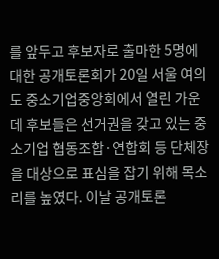를 앞두고 후보자로 출마한 5명에 대한 공개토론회가 20일 서울 여의도 중소기업중앙회에서 열린 가운데 후보들은 선거권을 갖고 있는 중소기업 협동조합·연합회 등 단체장을 대상으로 표심을 잡기 위해 목소리를 높였다. 이날 공개토론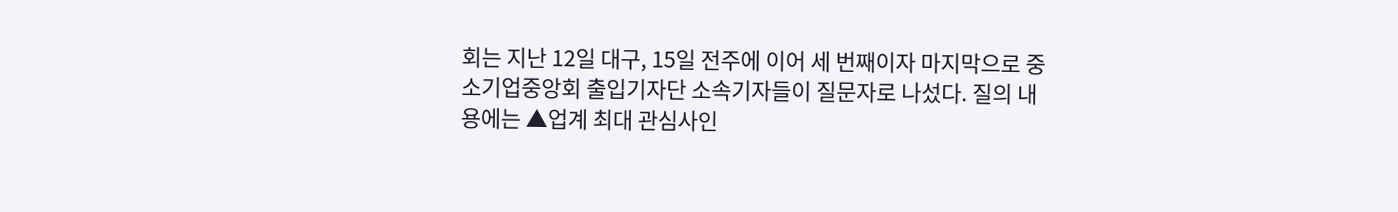회는 지난 12일 대구, 15일 전주에 이어 세 번째이자 마지막으로 중소기업중앙회 출입기자단 소속기자들이 질문자로 나섰다. 질의 내용에는 ▲업계 최대 관심사인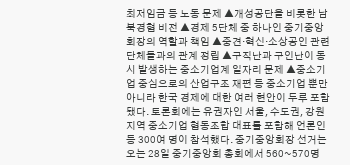최저임금 등 노동 문제 ▲개성공단을 비롯한 남북경협 비전 ▲경제 5단체 중 하나인 중기중앙회장의 역할과 책임 ▲중견·혁신·소상공인 관련 단체들과의 관계 정립 ▲구직난과 구인난이 동시 발생하는 중소기업계 일자리 문제 ▲중소기업 중심으로의 산업구조 재편 등 중소기업 뿐만 아니라 한국 경제에 대한 여러 현안이 두루 포함됐다. 토론회에는 유권자인 서울, 수도권, 강원지역 중소기업 협동조합 대표를 포함해 언론인 등 300여 명이 참석했다. 중기중앙회장 선거는 오는 28일 중기중앙회 총회에서 560~570명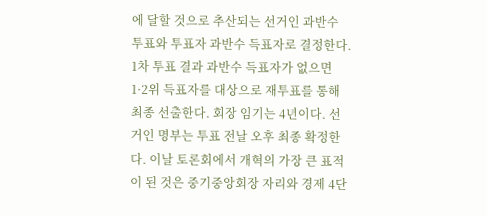에 달할 것으로 추산되는 선거인 과반수 투표와 투표자 과반수 득표자로 결정한다. 1차 투표 결과 과반수 득표자가 없으면 1·2위 득표자를 대상으로 재투표를 통해 최종 선출한다. 회장 임기는 4년이다. 선거인 명부는 투표 전날 오후 최종 확정한다. 이날 토론회에서 개혁의 가장 큰 표적이 된 것은 중기중앙회장 자리와 경제 4단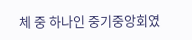체 중 하나인 중기중앙회였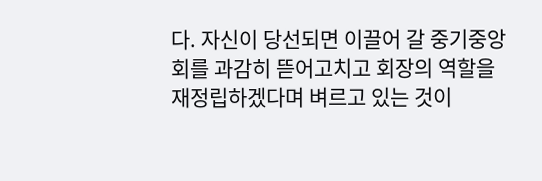다. 자신이 당선되면 이끌어 갈 중기중앙회를 과감히 뜯어고치고 회장의 역할을 재정립하겠다며 벼르고 있는 것이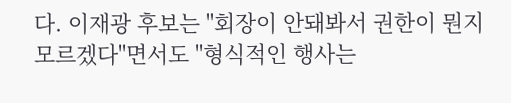다. 이재광 후보는 "회장이 안돼봐서 권한이 뭔지 모르겠다"면서도 "형식적인 행사는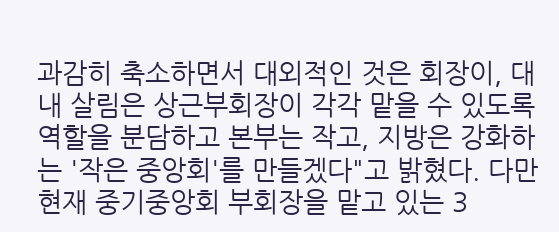과감히 축소하면서 대외적인 것은 회장이, 대내 살림은 상근부회장이 각각 맡을 수 있도록 역할을 분담하고 본부는 작고, 지방은 강화하는 '작은 중앙회'를 만들겠다"고 밝혔다. 다만 현재 중기중앙회 부회장을 맡고 있는 3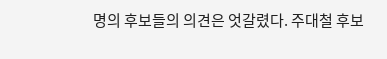명의 후보들의 의견은 엇갈렸다. 주대철 후보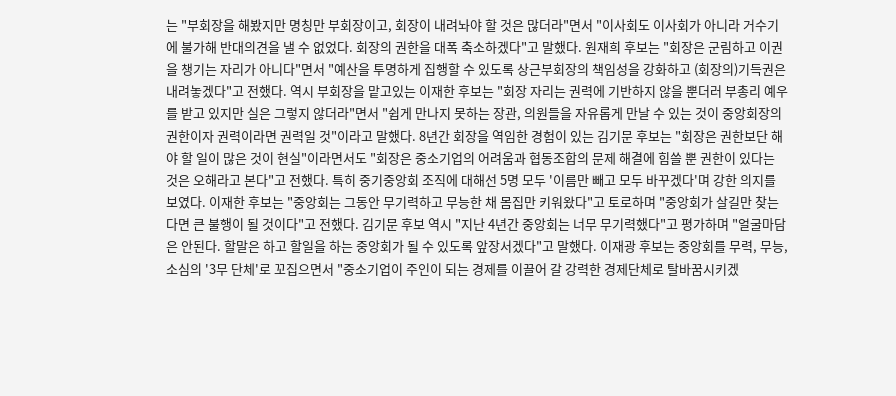는 "부회장을 해봤지만 명칭만 부회장이고, 회장이 내려놔야 할 것은 많더라"면서 "이사회도 이사회가 아니라 거수기에 불가해 반대의견을 낼 수 없었다. 회장의 권한을 대폭 축소하겠다"고 말했다. 원재희 후보는 "회장은 군림하고 이권을 챙기는 자리가 아니다"면서 "예산을 투명하게 집행할 수 있도록 상근부회장의 책임성을 강화하고 (회장의)기득권은 내려놓겠다"고 전했다. 역시 부회장을 맡고있는 이재한 후보는 "회장 자리는 권력에 기반하지 않을 뿐더러 부총리 예우를 받고 있지만 실은 그렇지 않더라"면서 "쉽게 만나지 못하는 장관, 의원들을 자유롭게 만날 수 있는 것이 중앙회장의 권한이자 권력이라면 권력일 것"이라고 말했다. 8년간 회장을 역임한 경험이 있는 김기문 후보는 "회장은 권한보단 해야 할 일이 많은 것이 현실"이라면서도 "회장은 중소기업의 어려움과 협동조합의 문제 해결에 힘쓸 뿐 권한이 있다는 것은 오해라고 본다"고 전했다. 특히 중기중앙회 조직에 대해선 5명 모두 '이름만 빼고 모두 바꾸겠다'며 강한 의지를 보였다. 이재한 후보는 "중앙회는 그동안 무기력하고 무능한 채 몸집만 키워왔다"고 토로하며 "중앙회가 살길만 찾는다면 큰 불행이 될 것이다"고 전했다. 김기문 후보 역시 "지난 4년간 중앙회는 너무 무기력했다"고 평가하며 "얼굴마담은 안된다. 할말은 하고 할일을 하는 중앙회가 될 수 있도록 앞장서겠다"고 말했다. 이재광 후보는 중앙회를 무력, 무능, 소심의 '3무 단체'로 꼬집으면서 "중소기업이 주인이 되는 경제를 이끌어 갈 강력한 경제단체로 탈바꿈시키겠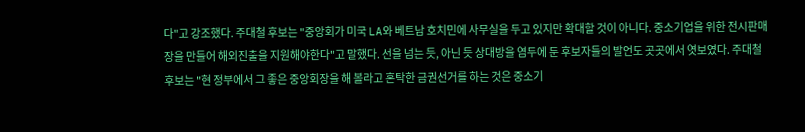다"고 강조했다. 주대철 후보는 "중앙회가 미국 LA와 베트남 호치민에 사무실을 두고 있지만 확대할 것이 아니다. 중소기업을 위한 전시판매장을 만들어 해외진출을 지원해야한다"고 말했다. 선을 넘는 듯, 아닌 듯 상대방을 염두에 둔 후보자들의 발언도 곳곳에서 엿보였다. 주대철 후보는 "현 정부에서 그 좋은 중앙회장을 해 볼라고 혼탁한 금권선거를 하는 것은 중소기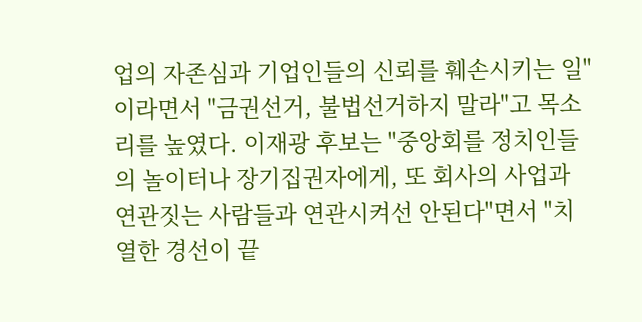업의 자존심과 기업인들의 신뢰를 훼손시키는 일"이라면서 "금권선거, 불법선거하지 말라"고 목소리를 높였다. 이재광 후보는 "중앙회를 정치인들의 놀이터나 장기집권자에게, 또 회사의 사업과 연관짓는 사람들과 연관시켜선 안된다"면서 "치열한 경선이 끝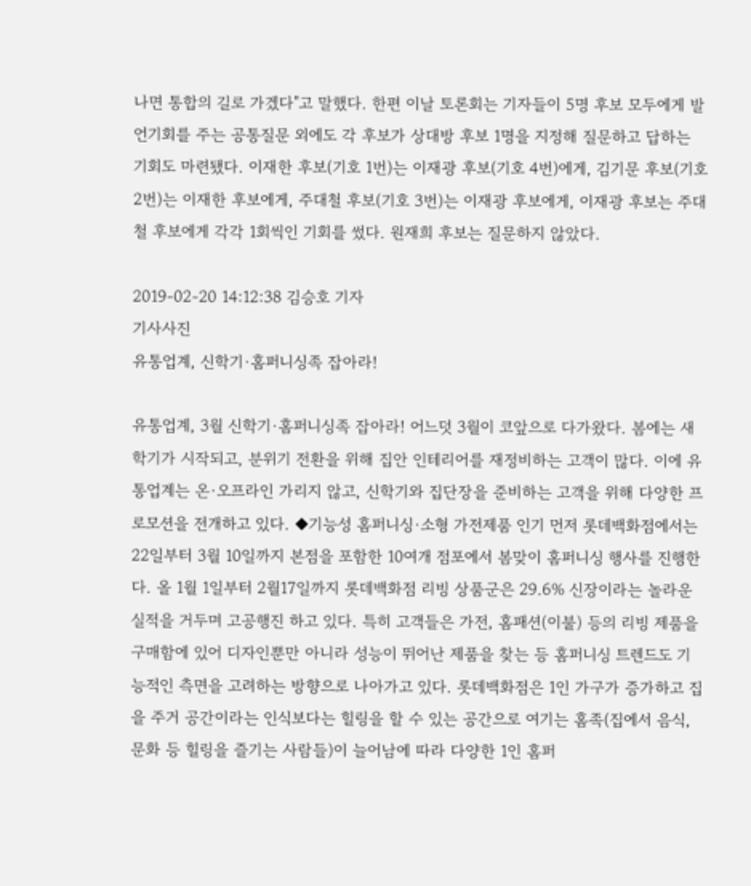나면 통합의 길로 가겠다"고 말했다. 한편 이날 토론회는 기자들이 5명 후보 모두에게 발언기회를 주는 공통질문 외에도 각 후보가 상대방 후보 1명을 지정해 질문하고 답하는 기회도 마련됐다. 이재한 후보(기호 1번)는 이재광 후보(기호 4번)에게, 김기문 후보(기호 2번)는 이재한 후보에게, 주대철 후보(기호 3번)는 이재광 후보에게, 이재광 후보는 주대철 후보에게 각각 1회씩인 기회를 썼다. 원재희 후보는 질문하지 않았다.

2019-02-20 14:12:38 김승호 기자
기사사진
유통업계, 신학기·홈퍼니싱족 잡아라!

유통업계, 3월 신학기·홈퍼니싱족 잡아라! 어느덧 3월이 코앞으로 다가왔다. 봄에는 새 학기가 시작되고, 분위기 전환을 위해 집안 인테리어를 재정비하는 고객이 많다. 이에 유통업계는 온·오프라인 가리지 않고, 신학기와 집단장을 준비하는 고객을 위해 다양한 프로모션을 전개하고 있다. ◆기능성 홈퍼니싱·소형 가전제품 인기 먼저 롯데백화점에서는 22일부터 3월 10일까지 본점을 포함한 10여개 점포에서 봄맞이 홈퍼니싱 행사를 진행한다. 올 1월 1일부터 2월17일까지 롯데백화점 리빙 상품군은 29.6% 신장이라는 놀라운 실적을 거두며 고공행진 하고 있다. 특히 고객들은 가전, 홈패션(이불) 등의 리빙 제품을 구매함에 있어 디자인뿐만 아니라 성능이 뛰어난 제품을 찾는 등 홈퍼니싱 트렌드도 기능적인 측면을 고려하는 방향으로 나아가고 있다. 롯데백화점은 1인 가구가 증가하고 집을 주거 공간이라는 인식보다는 힐링을 할 수 있는 공간으로 여기는 홈족(집에서 음식, 문화 등 힐링을 즐기는 사람들)이 늘어남에 따라 다양한 1인 홈퍼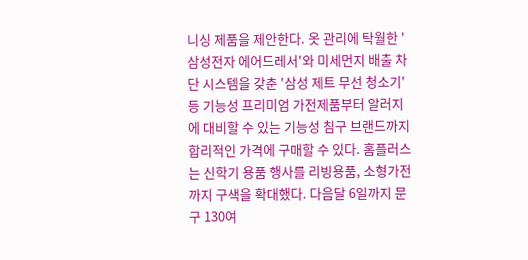니싱 제품을 제안한다. 옷 관리에 탁월한 '삼성전자 에어드레서'와 미세먼지 배출 차단 시스템을 갖춘 '삼성 제트 무선 청소기' 등 기능성 프리미엄 가전제품부터 알러지에 대비할 수 있는 기능성 침구 브랜드까지 합리적인 가격에 구매할 수 있다. 홈플러스는 신학기 용품 행사를 리빙용품, 소형가전까지 구색을 확대했다. 다음달 6일까지 문구 130여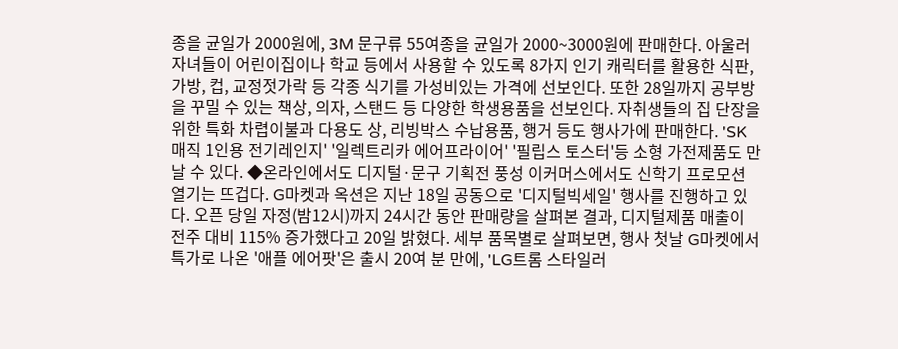종을 균일가 2000원에, 3M 문구류 55여종을 균일가 2000~3000원에 판매한다. 아울러 자녀들이 어린이집이나 학교 등에서 사용할 수 있도록 8가지 인기 캐릭터를 활용한 식판, 가방, 컵, 교정젓가락 등 각종 식기를 가성비있는 가격에 선보인다. 또한 28일까지 공부방을 꾸밀 수 있는 책상, 의자, 스탠드 등 다양한 학생용품을 선보인다. 자취생들의 집 단장을 위한 특화 차렵이불과 다용도 상, 리빙박스 수납용품, 행거 등도 행사가에 판매한다. 'SK매직 1인용 전기레인지' '일렉트리카 에어프라이어' '필립스 토스터'등 소형 가전제품도 만날 수 있다. ◆온라인에서도 디지털·문구 기획전 풍성 이커머스에서도 신학기 프로모션 열기는 뜨겁다. G마켓과 옥션은 지난 18일 공동으로 '디지털빅세일' 행사를 진행하고 있다. 오픈 당일 자정(밤12시)까지 24시간 동안 판매량을 살펴본 결과, 디지털제품 매출이 전주 대비 115% 증가했다고 20일 밝혔다. 세부 품목별로 살펴보면, 행사 첫날 G마켓에서 특가로 나온 '애플 에어팟'은 출시 20여 분 만에, 'LG트롬 스타일러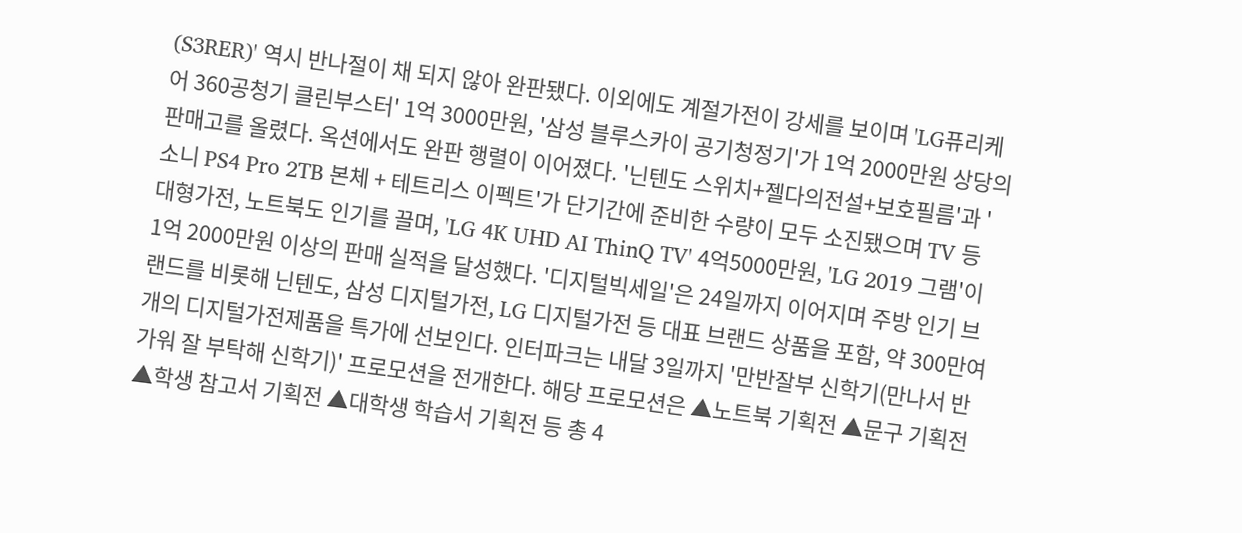(S3RER)' 역시 반나절이 채 되지 않아 완판됐다. 이외에도 계절가전이 강세를 보이며 'LG퓨리케어 360공청기 클린부스터' 1억 3000만원, '삼성 블루스카이 공기청정기'가 1억 2000만원 상당의 판매고를 올렸다. 옥션에서도 완판 행렬이 이어졌다. '닌텐도 스위치+젤다의전설+보호필름'과 '소니 PS4 Pro 2TB 본체 + 테트리스 이펙트'가 단기간에 준비한 수량이 모두 소진됐으며 TV 등 대형가전, 노트북도 인기를 끌며, 'LG 4K UHD AI ThinQ TV' 4억5000만원, 'LG 2019 그램'이 1억 2000만원 이상의 판매 실적을 달성했다. '디지털빅세일'은 24일까지 이어지며 주방 인기 브랜드를 비롯해 닌텐도, 삼성 디지털가전, LG 디지털가전 등 대표 브랜드 상품을 포함, 약 300만여 개의 디지털가전제품을 특가에 선보인다. 인터파크는 내달 3일까지 '만반잘부 신학기(만나서 반가워 잘 부탁해 신학기)' 프로모션을 전개한다. 해당 프로모션은 ▲노트북 기획전 ▲문구 기획전 ▲학생 참고서 기획전 ▲대학생 학습서 기획전 등 총 4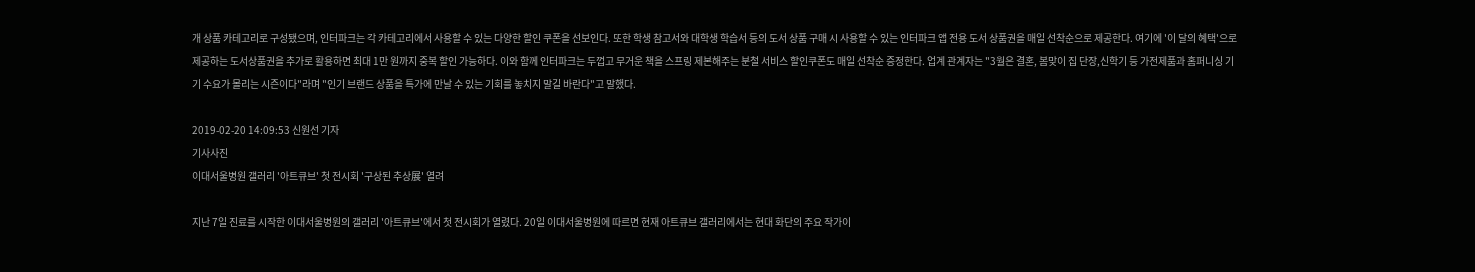개 상품 카테고리로 구성됐으며, 인터파크는 각 카테고리에서 사용할 수 있는 다양한 할인 쿠폰을 선보인다. 또한 학생 참고서와 대학생 학습서 등의 도서 상품 구매 시 사용할 수 있는 인터파크 앱 전용 도서 상품권을 매일 선착순으로 제공한다. 여기에 '이 달의 혜택'으로 제공하는 도서상품권을 추가로 활용하면 최대 1만 원까지 중복 할인 가능하다. 이와 함께 인터파크는 두껍고 무거운 책을 스프링 제본해주는 분철 서비스 할인쿠폰도 매일 선착순 증정한다. 업계 관계자는 "3월은 결혼, 봄맞이 집 단장,신학기 등 가전제품과 홈퍼니싱 기기 수요가 몰리는 시즌이다"라며 "인기 브랜드 상품을 특가에 만날 수 있는 기회를 놓치지 말길 바란다"고 말했다.

2019-02-20 14:09:53 신원선 기자
기사사진
이대서울병원 갤러리 '아트큐브' 첫 전시회 '구상된 추상展' 열려

지난 7일 진료를 시작한 이대서울병원의 갤러리 '아트큐브'에서 첫 전시회가 열렸다. 20일 이대서울병원에 따르면 현재 아트큐브 갤러리에서는 현대 화단의 주요 작가이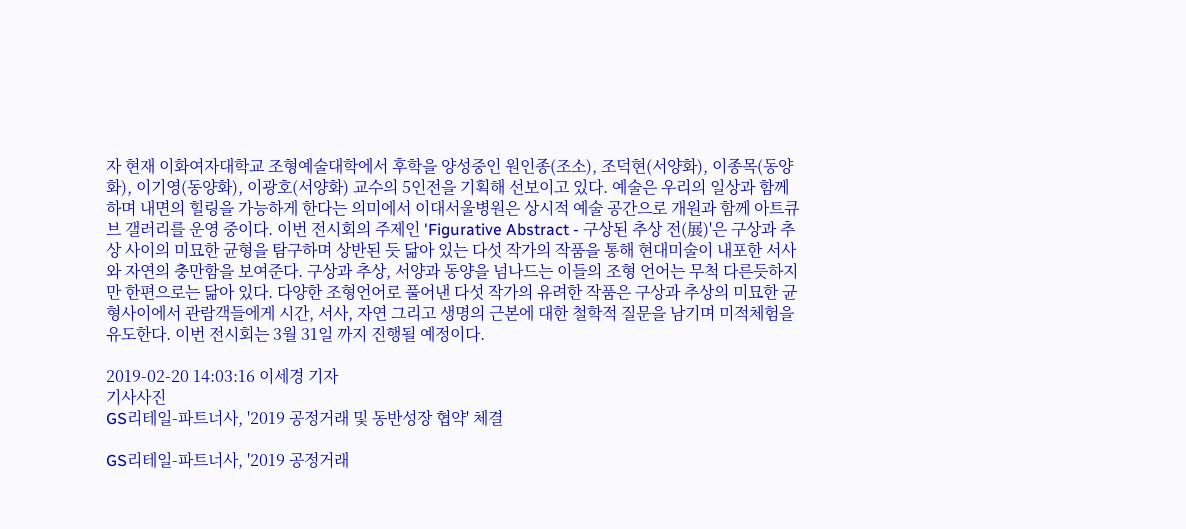자 현재 이화여자대학교 조형예술대학에서 후학을 양성중인 원인종(조소), 조덕현(서양화), 이종목(동양화), 이기영(동양화), 이광호(서양화) 교수의 5인전을 기획해 선보이고 있다. 예술은 우리의 일상과 함께 하며 내면의 힐링을 가능하게 한다는 의미에서 이대서울병원은 상시적 예술 공간으로 개원과 함께 아트큐브 갤러리를 운영 중이다. 이번 전시회의 주제인 'Figurative Abstract - 구상된 추상 전(展)'은 구상과 추상 사이의 미묘한 균형을 탐구하며 상반된 듯 닮아 있는 다섯 작가의 작품을 통해 현대미술이 내포한 서사와 자연의 충만함을 보여준다. 구상과 추상, 서양과 동양을 넘나드는 이들의 조형 언어는 무척 다른듯하지만 한편으로는 닮아 있다. 다양한 조형언어로 풀어낸 다섯 작가의 유려한 작품은 구상과 추상의 미묘한 균형사이에서 관람객들에게 시간, 서사, 자연 그리고 생명의 근본에 대한 철학적 질문을 남기며 미적체험을 유도한다. 이번 전시회는 3월 31일 까지 진행될 예정이다.

2019-02-20 14:03:16 이세경 기자
기사사진
GS리테일-파트너사, '2019 공정거래 및 동반성장 협약' 체결

GS리테일-파트너사, '2019 공정거래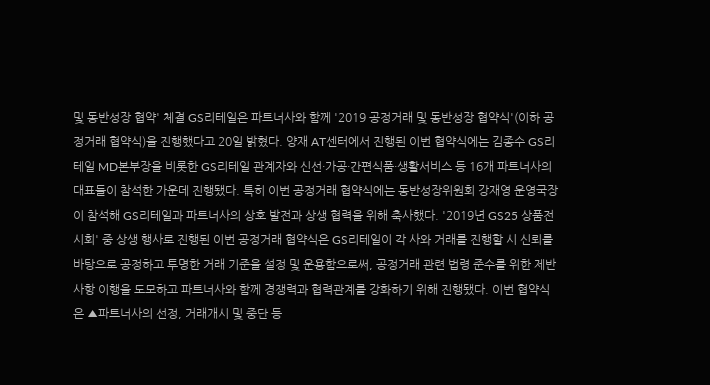및 동반성장 협약' 체결 GS리테일은 파트너사와 함께 '2019 공정거래 및 동반성장 협약식'(이하 공정거래 협약식)을 진행했다고 20일 밝혔다. 양재 AT센터에서 진행된 이번 협약식에는 김종수 GS리테일 MD본부장을 비롯한 GS리테일 관계자와 신선·가공·간편식품·생활서비스 등 16개 파트너사의 대표들이 참석한 가운데 진행됐다. 특히 이번 공정거래 협약식에는 동반성장위원회 강재영 운영국장이 참석해 GS리테일과 파트너사의 상호 발전과 상생 협력을 위해 축사했다. '2019년 GS25 상품전시회' 중 상생 행사로 진행된 이번 공정거래 협약식은 GS리테일이 각 사와 거래를 진행할 시 신뢰를 바탕으로 공정하고 투명한 거래 기준을 설정 및 운용함으로써, 공정거래 관련 법령 준수를 위한 제반사항 이행을 도모하고 파트너사와 함께 경쟁력과 협력관계를 강화하기 위해 진행됐다. 이번 협약식은 ▲파트너사의 선정, 거래개시 및 중단 등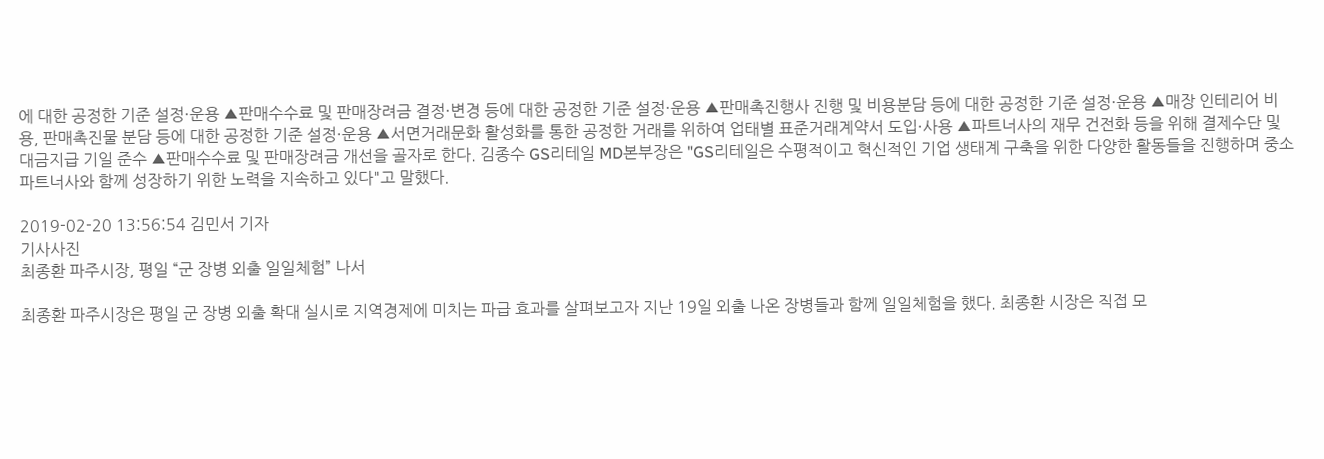에 대한 공정한 기준 설정·운용 ▲판매수수료 및 판매장려금 결정·변경 등에 대한 공정한 기준 설정·운용 ▲판매촉진행사 진행 및 비용분담 등에 대한 공정한 기준 설정·운용 ▲매장 인테리어 비용, 판매촉진물 분담 등에 대한 공정한 기준 설정·운용 ▲서면거래문화 활성화를 통한 공정한 거래를 위하여 업태별 표준거래계약서 도입·사용 ▲파트너사의 재무 건전화 등을 위해 결제수단 및 대금지급 기일 준수 ▲판매수수료 및 판매장려금 개선을 골자로 한다. 김종수 GS리테일 MD본부장은 "GS리테일은 수평적이고 혁신적인 기업 생태계 구축을 위한 다양한 활동들을 진행하며 중소 파트너사와 함께 성장하기 위한 노력을 지속하고 있다"고 말했다.

2019-02-20 13:56:54 김민서 기자
기사사진
최종환 파주시장, 평일 “군 장병 외출 일일체험” 나서

최종환 파주시장은 평일 군 장병 외출 확대 실시로 지역경제에 미치는 파급 효과를 살펴보고자 지난 19일 외출 나온 장병들과 함께 일일체험을 했다. 최종환 시장은 직접 모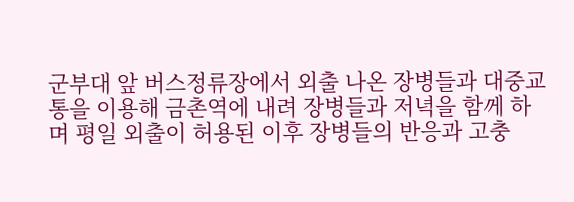군부대 앞 버스정류장에서 외출 나온 장병들과 대중교통을 이용해 금촌역에 내려 장병들과 저녁을 함께 하며 평일 외출이 허용된 이후 장병들의 반응과 고충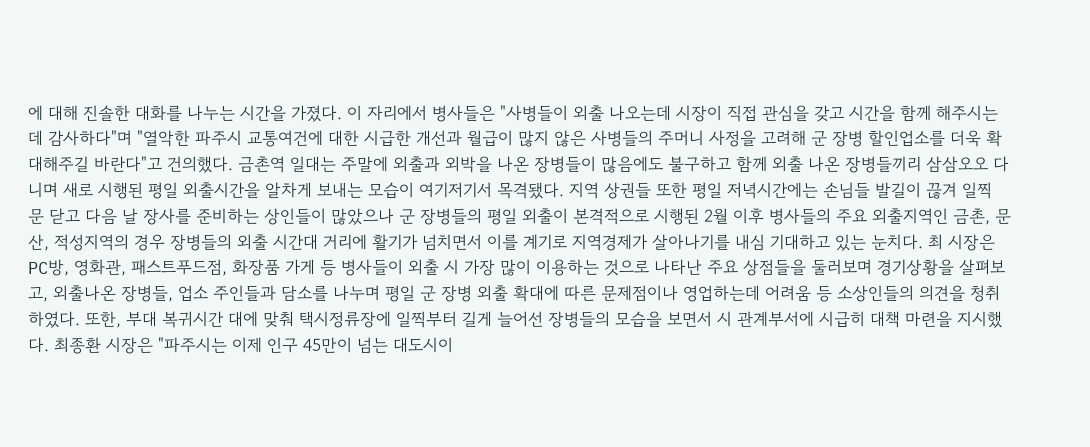에 대해 진솔한 대화를 나누는 시간을 가졌다. 이 자리에서 병사들은 "사병들이 외출 나오는데 시장이 직접 관심을 갖고 시간을 함께 해주시는데 감사하다"며 "열악한 파주시 교통여건에 대한 시급한 개선과 월급이 많지 않은 사병들의 주머니 사정을 고려해 군 장병 할인업소를 더욱 확대해주길 바란다"고 건의했다. 금촌역 일대는 주말에 외출과 외박을 나온 장병들이 많음에도 불구하고 함께 외출 나온 장병들끼리 삼삼오오 다니며 새로 시행된 평일 외출시간을 알차게 보내는 모습이 여기저기서 목격됐다. 지역 상권들 또한 평일 저녁시간에는 손님들 발길이 끊겨 일찍 문 닫고 다음 날 장사를 준비하는 상인들이 많았으나 군 장병들의 평일 외출이 본격적으로 시행된 2월 이후 병사들의 주요 외출지역인 금촌, 문산, 적성지역의 경우 장병들의 외출 시간대 거리에 활기가 넘치면서 이를 계기로 지역경제가 살아나기를 내심 기대하고 있는 눈치다. 최 시장은 PC방, 영화관, 패스트푸드점, 화장품 가게 등 병사들이 외출 시 가장 많이 이용하는 것으로 나타난 주요 상점들을 둘러보며 경기상황을 살펴보고, 외출나온 장병들, 업소 주인들과 담소를 나누며 평일 군 장병 외출 확대에 따른 문제점이나 영업하는데 어려움 등 소상인들의 의견을 청취하였다. 또한, 부대 복귀시간 대에 맞춰 택시정류장에 일찍부터 길게 늘어선 장병들의 모습을 보면서 시 관계부서에 시급히 대책 마련을 지시했다. 최종환 시장은 "파주시는 이제 인구 45만이 넘는 대도시이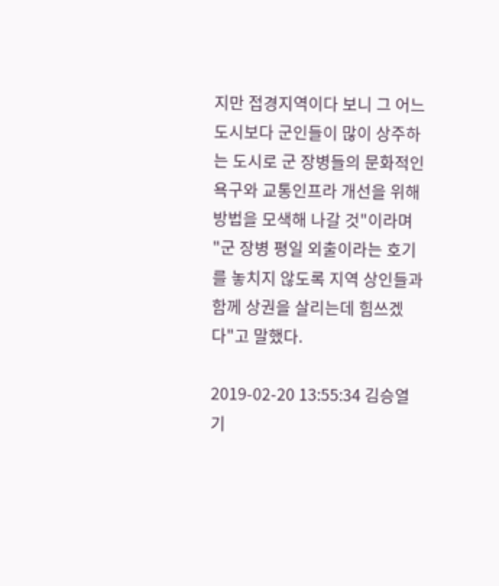지만 접경지역이다 보니 그 어느 도시보다 군인들이 많이 상주하는 도시로 군 장병들의 문화적인 욕구와 교통인프라 개선을 위해 방법을 모색해 나갈 것"이라며 "군 장병 평일 외출이라는 호기를 놓치지 않도록 지역 상인들과 함께 상권을 살리는데 힘쓰겠다"고 말했다.

2019-02-20 13:55:34 김승열 기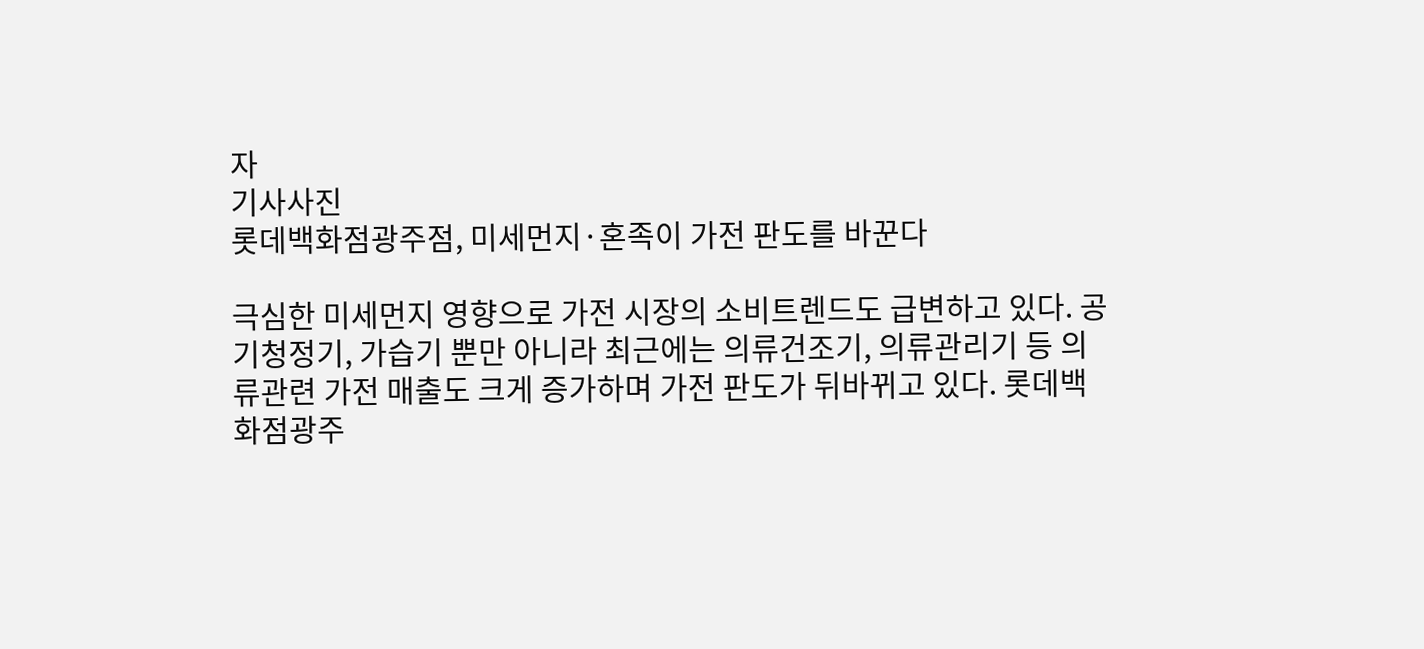자
기사사진
롯데백화점광주점, 미세먼지·혼족이 가전 판도를 바꾼다

극심한 미세먼지 영향으로 가전 시장의 소비트렌드도 급변하고 있다. 공기청정기, 가습기 뿐만 아니라 최근에는 의류건조기, 의류관리기 등 의류관련 가전 매출도 크게 증가하며 가전 판도가 뒤바뀌고 있다. 롯데백화점광주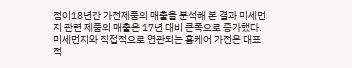점이18년간 가전제품의 매출을 분석해 본 결과 미세먼지 관련 제품의 매출은 17년 대비 큰폭으로 증가했다. 미세먼지와 직접적으로 연관되는 홈케어 가전은 대표적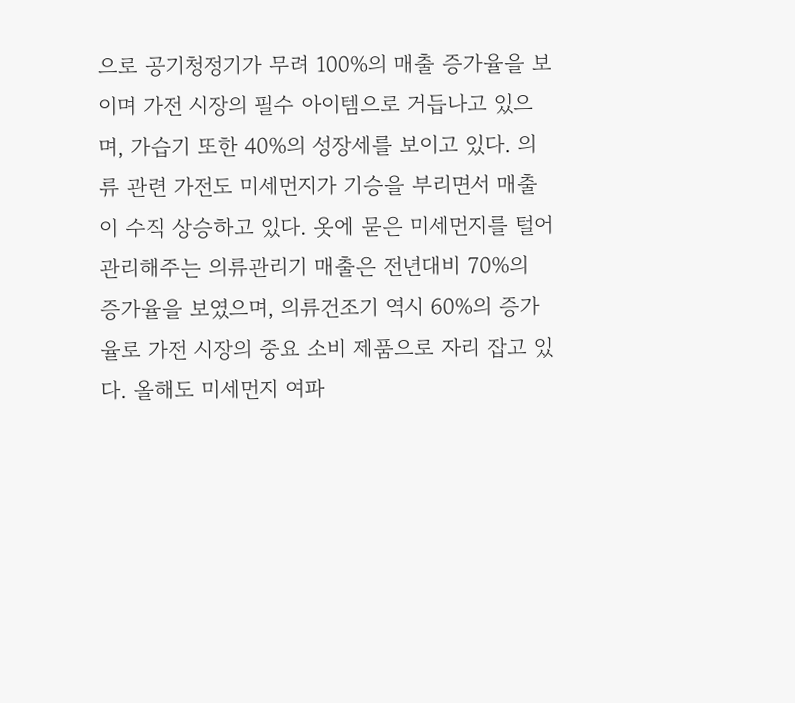으로 공기청정기가 무려 100%의 매출 증가율을 보이며 가전 시장의 필수 아이템으로 거듭나고 있으며, 가습기 또한 40%의 성장세를 보이고 있다. 의류 관련 가전도 미세먼지가 기승을 부리면서 매출이 수직 상승하고 있다. 옷에 묻은 미세먼지를 털어 관리해주는 의류관리기 매출은 전년대비 70%의 증가율을 보였으며, 의류건조기 역시 60%의 증가율로 가전 시장의 중요 소비 제품으로 자리 잡고 있다. 올해도 미세먼지 여파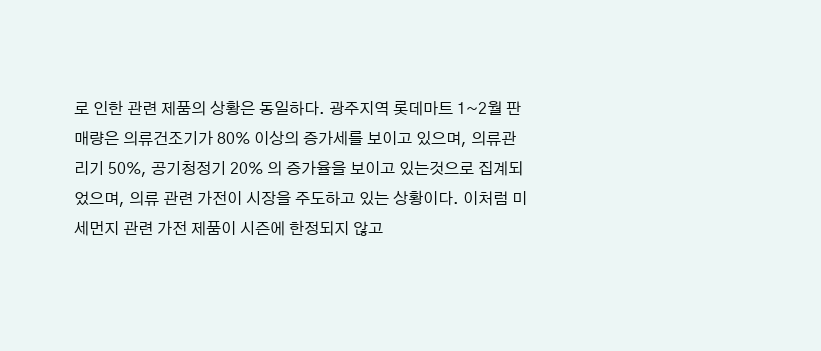로 인한 관련 제품의 상황은 동일하다. 광주지역 롯데마트 1~2월 판매량은 의류건조기가 80% 이상의 증가세를 보이고 있으며, 의류관리기 50%, 공기청정기 20% 의 증가율을 보이고 있는것으로 집계되었으며, 의류 관련 가전이 시장을 주도하고 있는 상황이다. 이처럼 미세먼지 관련 가전 제품이 시즌에 한정되지 않고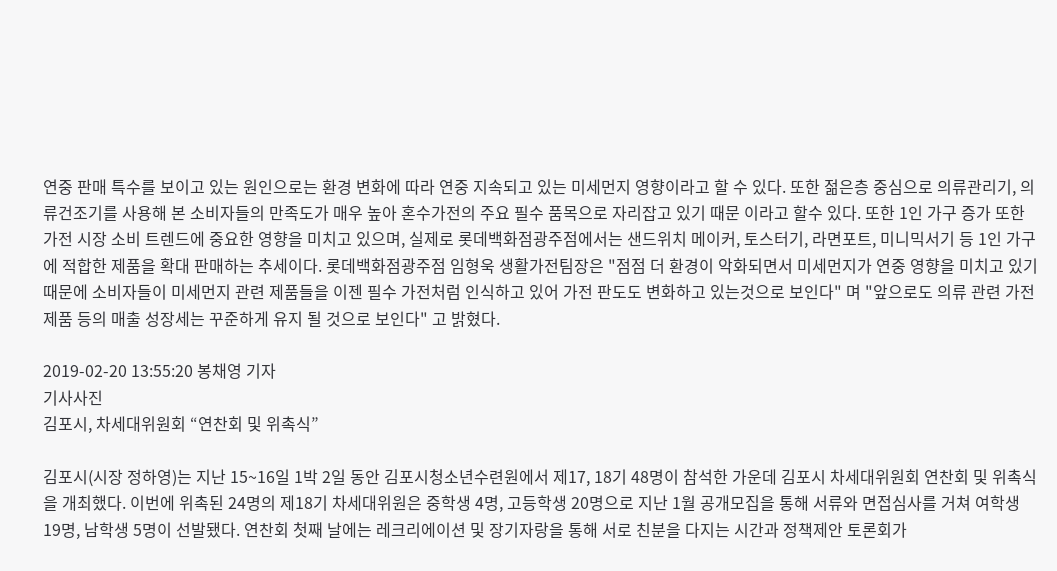연중 판매 특수를 보이고 있는 원인으로는 환경 변화에 따라 연중 지속되고 있는 미세먼지 영향이라고 할 수 있다. 또한 젊은층 중심으로 의류관리기, 의류건조기를 사용해 본 소비자들의 만족도가 매우 높아 혼수가전의 주요 필수 품목으로 자리잡고 있기 때문 이라고 할수 있다. 또한 1인 가구 증가 또한 가전 시장 소비 트렌드에 중요한 영향을 미치고 있으며, 실제로 롯데백화점광주점에서는 샌드위치 메이커, 토스터기, 라면포트, 미니믹서기 등 1인 가구에 적합한 제품을 확대 판매하는 추세이다. 롯데백화점광주점 임형욱 생활가전팀장은 "점점 더 환경이 악화되면서 미세먼지가 연중 영향을 미치고 있기 때문에 소비자들이 미세먼지 관련 제품들을 이젠 필수 가전처럼 인식하고 있어 가전 판도도 변화하고 있는것으로 보인다" 며 "앞으로도 의류 관련 가전제품 등의 매출 성장세는 꾸준하게 유지 될 것으로 보인다" 고 밝혔다.

2019-02-20 13:55:20 봉채영 기자
기사사진
김포시, 차세대위원회 “연찬회 및 위촉식”

김포시(시장 정하영)는 지난 15~16일 1박 2일 동안 김포시청소년수련원에서 제17, 18기 48명이 참석한 가운데 김포시 차세대위원회 연찬회 및 위촉식을 개최했다. 이번에 위촉된 24명의 제18기 차세대위원은 중학생 4명, 고등학생 20명으로 지난 1월 공개모집을 통해 서류와 면접심사를 거쳐 여학생 19명, 남학생 5명이 선발됐다. 연찬회 첫째 날에는 레크리에이션 및 장기자랑을 통해 서로 친분을 다지는 시간과 정책제안 토론회가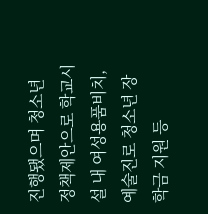진행됐으며 청소년 정책제안으로 학교시설 내 여성용품비치, 예술진로 청소년 장학금 지원 등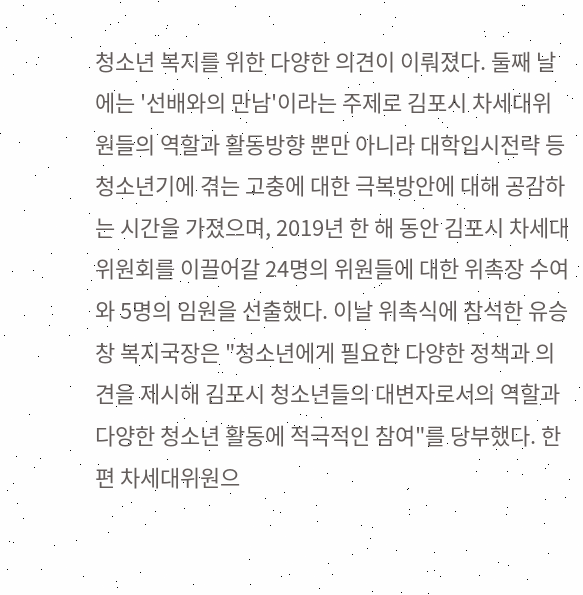청소년 복지를 위한 다양한 의견이 이뤄졌다. 둘째 날에는 '선배와의 만남'이라는 주제로 김포시 차세대위원들의 역할과 활동방향 뿐만 아니라 대학입시전략 등 청소년기에 겪는 고충에 대한 극복방안에 대해 공감하는 시간을 가졌으며, 2019년 한 해 동안 김포시 차세대 위원회를 이끌어갈 24명의 위원들에 대한 위촉장 수여와 5명의 임원을 선출했다. 이날 위촉식에 참석한 유승창 복지국장은 "청소년에게 필요한 다양한 정책과 의견을 제시해 김포시 청소년들의 대변자로서의 역할과 다양한 청소년 활동에 적극적인 참여"를 당부했다. 한편 차세대위원으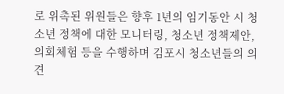로 위촉된 위원들은 향후 1년의 임기동안 시 청소년 정책에 대한 모니터링, 청소년 정책제안, 의회체험 등을 수행하며 김포시 청소년들의 의견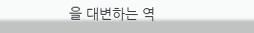을 대변하는 역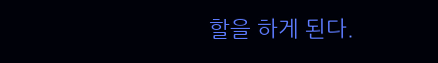할을 하게 된다.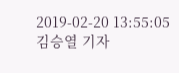2019-02-20 13:55:05 김승열 기자